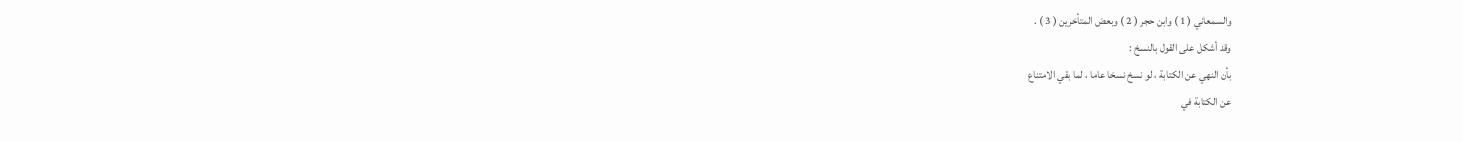والسمعاني ( 1 ) وابن حجر ( 2 ) وبعض المتأخرين ( 3 ) .
وقد أشكل على القول بالنسخ :
بأن النهي عن الكتابة ، لو نسخ نسخا عاما ، لما بقي الامتناع
عن الكتابة في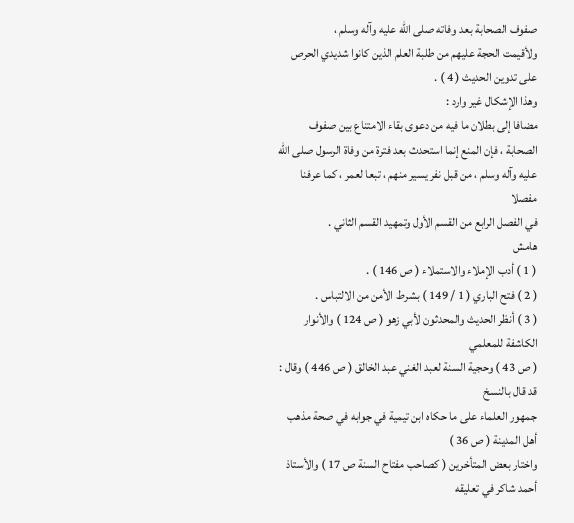صفوف الصحابة بعد وفاته صلى الله عليه وآله وسلم ،
ولأقيمت الحجة عليهم من طلبة العلم الذين كانوا شديدي الحرص
على تدوين الحديث ( 4 ) .
وهذا الإشكال غير وارد :
مضافا إلى بطلان ما فيه من دعوى بقاء الامتناع بين صفوف
الصحابة ، فإن المنع إنما استحدث بعد فترة من وفاة الرسول صلى الله
عليه وآله وسلم ، من قبل نفر يسير منهم ، تبعا لعمر ، كما عرفنا مفصلا
في الفصل الرابع من القسم الأول وتمهيد القسم الثاني .
هامش
( 1 ) أدب الإملاء والاستملاء ( ص 146 ) .
( 2 ) فتح الباري ( 1 / 149 ) بشرط الأمن من الالتباس .
( 3 ) أنظر الحديث والمحدثون لأبي زهو ( ص 124 ) والأنوار الكاشفة للمعلمي
( ص 43 ) وحجية السنة لعبد الغني عبد الخالق ( ص 446 ) وقال : قد قال بالنسخ
جمهور العلماء على ما حكاه ابن تيمية في جوابه في صحة مذهب أهل المدينة ( ص 36 )
واختار بعض المتأخرين ( كصاحب مفتاح السنة ص 17 ) والأستاذ أحمد شاكر في تعليقه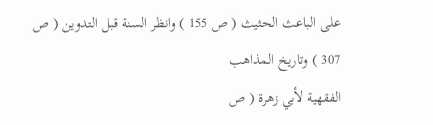على الباعث الحثيث ( ص 155 ) وانظر السنة قبل التدوين ( ص 307 ) وتاريخ المذاهب
الفقهية لأبي زهرة ( ص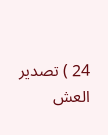24 ) تصدير العش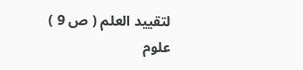لتقييد العلم ( ص 9 ) علوم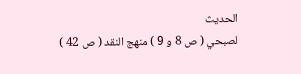الحديث
لصبحي ( ص 8 و 9 ) منهج النقد ( ص 42 )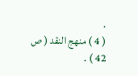.
( 4 ) منهج النقد ( ص 42 ) .